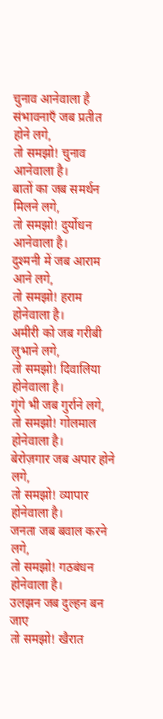चुनाव आनेवाला है
संभावनाएँ जब प्रतीत होने लगे,
तो समझो! चुनाव आनेवाला है।
बातों का जब समर्थन मिलने लगे,
तो समझो! दुर्योधन आनेवाला है।
दुश्मनी में जब आराम आने लगे,
तो समझो! हराम होनेवाला है।
अमीरी को जब गरीबी लुभाने लगे,
तो समझो! दिवालिया होनेवाला है।
गूंगे भी जब गुर्राने लगे,
तो समझो! गोलमाल होनेवाला है।
बेरोज़गार जब अपार होने लगे,
तो समझो! व्यापार होनेवाला है।
जनता जब बवाल करने लगे,
तो समझो! गठबंधन होनेवाला है।
उलझन जब दुल्हन बन जाए
तो समझो! खैरात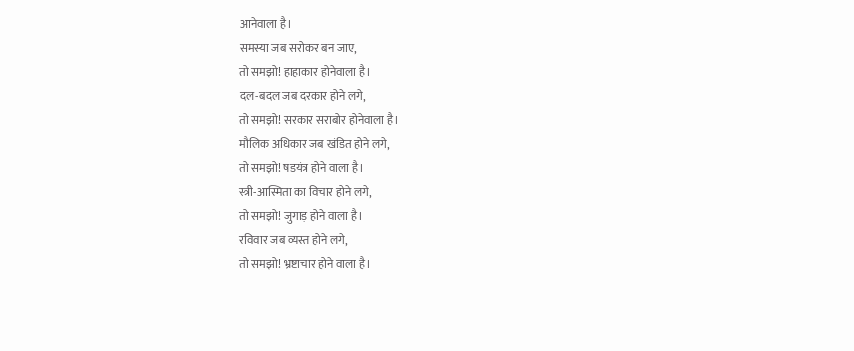आनेवाला है।
समस्या जब सरोकर बन जाए,
तो समझो! हाहाकार होनेवाला है।
दल-बदल जब दरकार होने लगे,
तो समझो! सरकार सराबोर होनेवाला है।
मौलिक अधिकार जब खंडित होने लगे,
तो समझो! षडयंत्र होने वाला है।
स्त्री-आस्मिता का विचार होने लगे,
तो समझो! जुगाड़ होने वाला है।
रविवार जब व्यस्त होने लगे,
तो समझो! भ्रष्टाचार होने वाला है।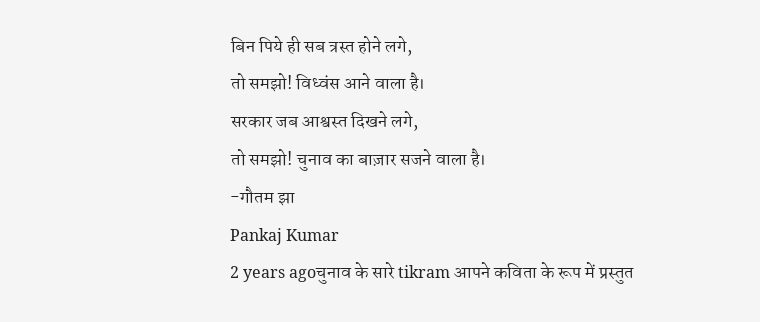बिन पिये ही सब त्रस्त होने लगे,
तो समझो! विध्वंस आने वाला है।
सरकार जब आश्वस्त दिखने लगे,
तो समझो! चुनाव का बाज़ार सजने वाला है।
-गौतम झा
Pankaj Kumar
2 years agoचुनाव के सारे tikram आपने कविता के रूप में प्रस्तुत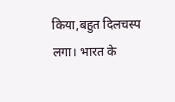किया,बहुत दिलचस्प लगा। भारत के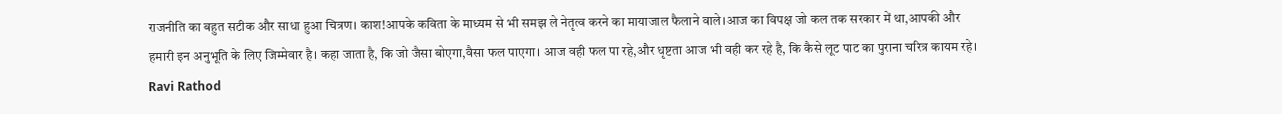राजनीति का बहुत सटीक और साधा हुआ चित्रण। काश!आपके कविता के माध्यम से भी समझ ले नेतृत्व करने का मायाजाल फैलाने वाले।आज का विपक्ष जो कल तक सरकार में था,आपकी और हमारी इन अनुभूति के लिए जिम्मेवार है। कहा जाता है, कि जो जैसा बोएगा,वैसा फल पाएगा। आज वही फल पा रहे,और धृष्टता आज भी वही कर रहे है, कि कैसे लूट पाट का पुराना चरित्र कायम रहे।
Ravi Rathod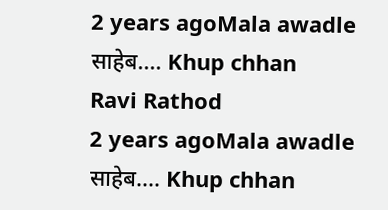2 years agoMala awadle साहेब.... Khup chhan
Ravi Rathod
2 years agoMala awadle साहेब.... Khup chhan